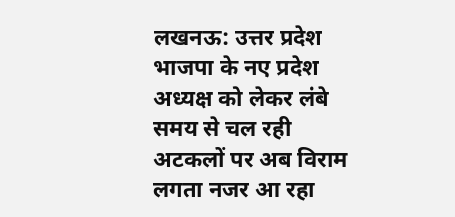लखनऊ: उत्तर प्रदेश भाजपा के नए प्रदेश अध्यक्ष को लेकर लंबे समय से चल रही अटकलों पर अब विराम लगता नजर आ रहा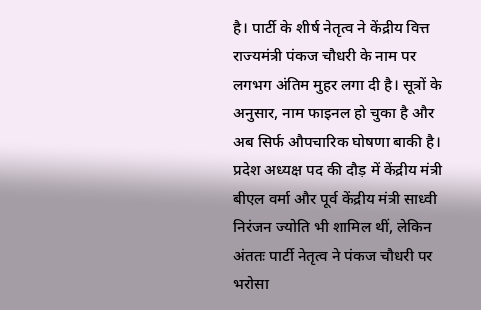है। पार्टी के शीर्ष नेतृत्व ने केंद्रीय वित्त राज्यमंत्री पंकज चौधरी के नाम पर लगभग अंतिम मुहर लगा दी है। सूत्रों के अनुसार, नाम फाइनल हो चुका है और अब सिर्फ औपचारिक घोषणा बाकी है। प्रदेश अध्यक्ष पद की दौड़ में केंद्रीय मंत्री बीएल वर्मा और पूर्व केंद्रीय मंत्री साध्वी निरंजन ज्योति भी शामिल थीं, लेकिन अंततः पार्टी नेतृत्व ने पंकज चौधरी पर भरोसा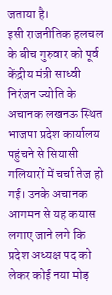जताया है।
इसी राजनीतिक हलचल के बीच गुरुवार को पूर्व केंद्रीय मंत्री साध्वी निरंजन ज्योति के अचानक लखनऊ स्थित भाजपा प्रदेश कार्यालय पहुंचने से सियासी गलियारों में चर्चा तेज हो गई। उनके अचानक आगमन से यह कयास लगाए जाने लगे कि प्रदेश अध्यक्ष पद को लेकर कोई नया मोड़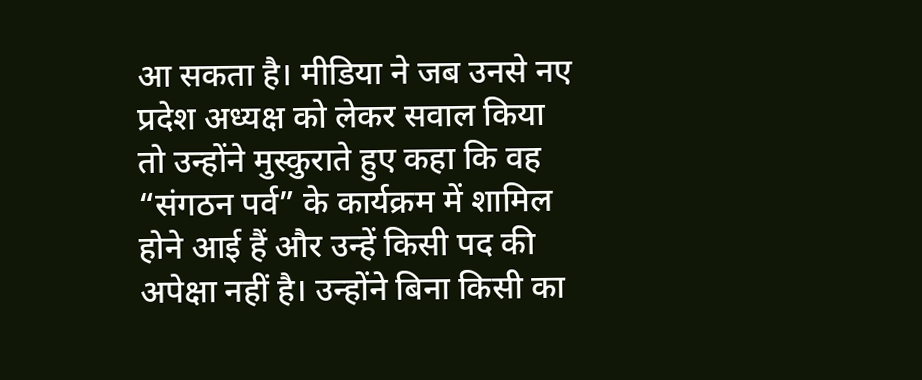आ सकता है। मीडिया ने जब उनसे नए प्रदेश अध्यक्ष को लेकर सवाल किया तो उन्होंने मुस्कुराते हुए कहा कि वह “संगठन पर्व” के कार्यक्रम में शामिल होने आई हैं और उन्हें किसी पद की अपेक्षा नहीं है। उन्होंने बिना किसी का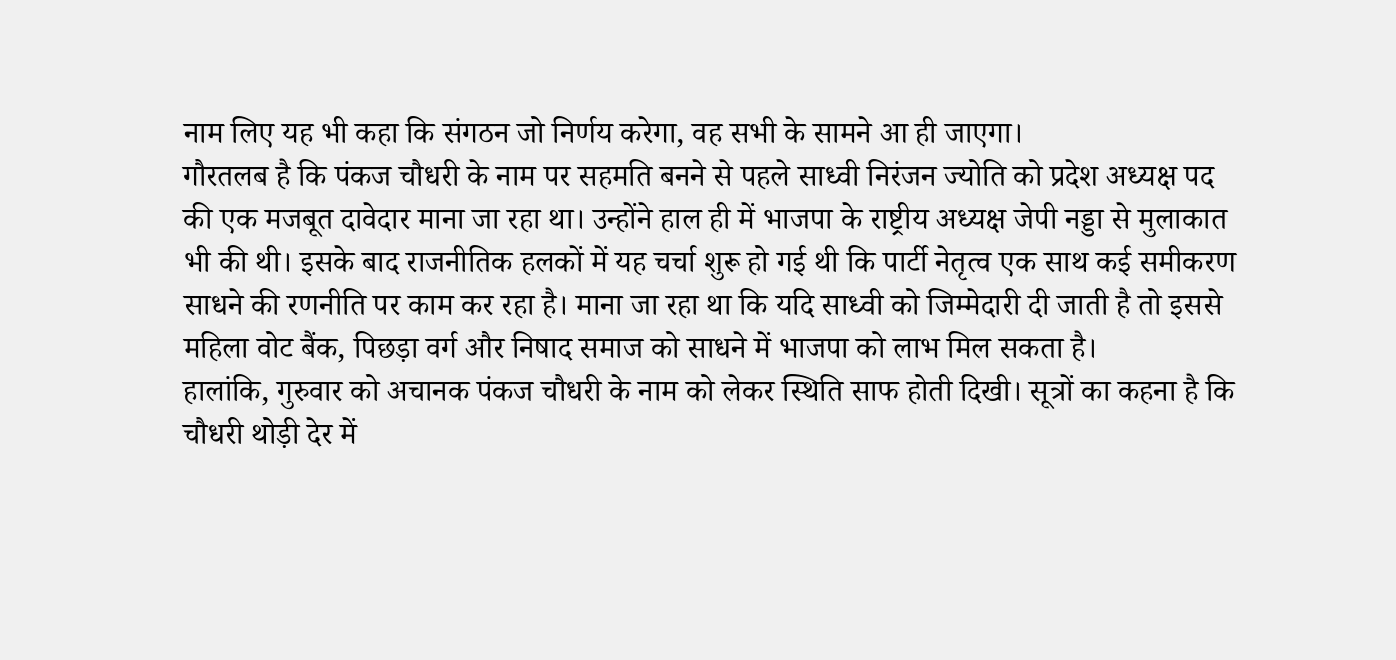नाम लिए यह भी कहा कि संगठन जो निर्णय करेगा, वह सभी के सामने आ ही जाएगा।
गौरतलब है कि पंकज चौधरी के नाम पर सहमति बनने से पहले साध्वी निरंजन ज्योति को प्रदेश अध्यक्ष पद की एक मजबूत दावेदार माना जा रहा था। उन्होंने हाल ही में भाजपा के राष्ट्रीय अध्यक्ष जेपी नड्डा से मुलाकात भी की थी। इसके बाद राजनीतिक हलकों में यह चर्चा शुरू हो गई थी कि पार्टी नेतृत्व एक साथ कई समीकरण साधने की रणनीति पर काम कर रहा है। माना जा रहा था कि यदि साध्वी को जिम्मेदारी दी जाती है तो इससे महिला वोट बैंक, पिछड़ा वर्ग और निषाद समाज को साधने में भाजपा को लाभ मिल सकता है।
हालांकि, गुरुवार को अचानक पंकज चौधरी के नाम को लेकर स्थिति साफ होती दिखी। सूत्रों का कहना है कि चौधरी थोड़ी देर में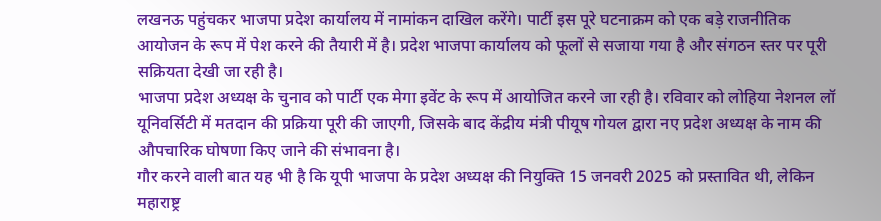लखनऊ पहुंचकर भाजपा प्रदेश कार्यालय में नामांकन दाखिल करेंगे। पार्टी इस पूरे घटनाक्रम को एक बड़े राजनीतिक आयोजन के रूप में पेश करने की तैयारी में है। प्रदेश भाजपा कार्यालय को फूलों से सजाया गया है और संगठन स्तर पर पूरी सक्रियता देखी जा रही है।
भाजपा प्रदेश अध्यक्ष के चुनाव को पार्टी एक मेगा इवेंट के रूप में आयोजित करने जा रही है। रविवार को लोहिया नेशनल लॉ यूनिवर्सिटी में मतदान की प्रक्रिया पूरी की जाएगी, जिसके बाद केंद्रीय मंत्री पीयूष गोयल द्वारा नए प्रदेश अध्यक्ष के नाम की औपचारिक घोषणा किए जाने की संभावना है।
गौर करने वाली बात यह भी है कि यूपी भाजपा के प्रदेश अध्यक्ष की नियुक्ति 15 जनवरी 2025 को प्रस्तावित थी, लेकिन महाराष्ट्र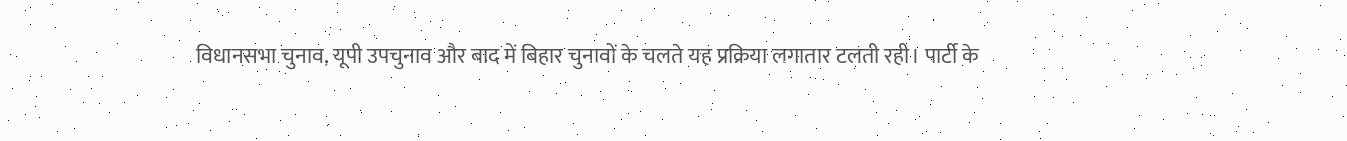विधानसभा चुनाव, यूपी उपचुनाव और बाद में बिहार चुनावों के चलते यह प्रक्रिया लगातार टलती रही। पार्टी के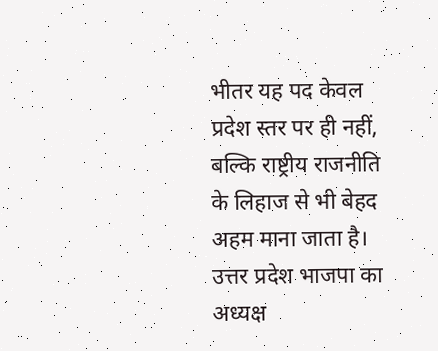भीतर यह पद केवल प्रदेश स्तर पर ही नहीं, बल्कि राष्ट्रीय राजनीति के लिहाज से भी बेहद अहम माना जाता है। उत्तर प्रदेश भाजपा का अध्यक्ष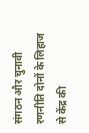संगठन और चुनावी रणनीति दोनों के लिहाज से केंद्र की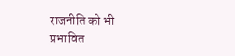राजनीति को भी प्रभावित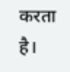करता है।